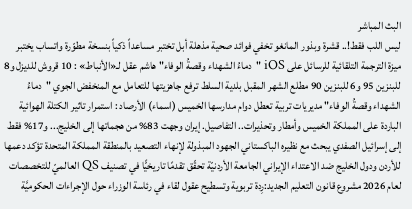البث المباشر
ليس اللب فقط!.. قشرة وبذور المانغو تخفي فوائد صحية مذهلة أبل تختبر مساعداً ذكياً بنسخة مطوّرة واتساب يختبر ميزة الترجمة التلقائية للرسائل على iOS "دماءُ الشهداء وقصةُ الوفاء" هاشم عقل لـ«الأنباط» : 10 قروش للديزل و8 للبنزين 95 و6 للبنزين 90 مطلع الشهر المقبل بلدية السلط ترفع جاهزيتها للتعامل مع المنخفض الجوي "دماءُ الشهداء وقصةُ الوفاء" مديريات تربية تعطل دوام مدارسها الخميس (اسماء) الأرصاد : استمرار تاثير الكتلة الهوائية الباردة على المملكة الخميس وأمطار وتحذيرات.. التفاصيل. إيران وجهت 83% من هجماتها إلى الخليج... و17% فقط إلى إسرائيل الصفدي يبحث مع نظيره الباكستاني الجهود المبذولة لإنهاء التصعيد بالمنطقة المملكة المتحدة تؤكد دعمها للأردن ودول الخليج ضد الاعتداء الإيراني الجامعة الأردنيّة تحقّق تقدمًا تاريخيًّا في تصنيف QS العالميّ للتخصصات لعام 2026 مشروع قانون التعليم الجديد:رِدة تربوية وتسطيح عقول لقاء في رئاسة الوزراء حول الإجراءات الحكوميَّة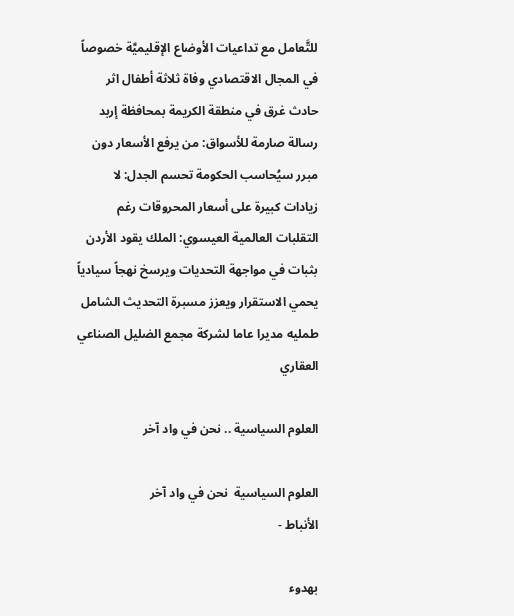للتَّعامل مع تداعيات الأوضاع الإقليميَّة خصوصاً في المجال الاقتصادي وفاة ثلاثة أطفال اثر حادث غرق في منطقة الكريمة بمحافظة إربد رسالة صارمة للأسواق: من يرفع الأسعار دون مبرر سيُحاسب الحكومة تحسم الجدل: لا زيادات كبيرة على أسعار المحروقات رغم التقلبات العالمية العيسوي: الملك يقود الأردن بثبات في مواجهة التحديات ويرسخ نهجاً سيادياً يحمي الاستقرار ويعزز مسبرة التحديث الشامل طمليه مديرا عاما لشركة مجمع الضليل الصناعي العقاري

العلوم السياسية .. نحن في واد آخر

العلوم السياسية  نحن في واد آخر
الأنباط -

بهدوء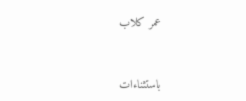عمر كلاب


باستثناءات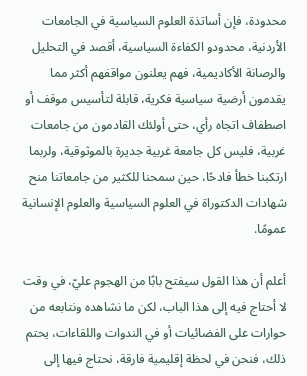محدودة، فإن أساتذة العلوم السياسية في الجامعات الأردنية، محدودو الكفاءة السياسية، أقصد في التحليل والرصانة الأكاديمية، فهم يعلنون مواقفهم أكثر مما يقدمون أرضية سياسية فكرية، قابلة لتأسيس موقف أو اصطفاف اتجاه رأي، حتى أولئك القادمون من جامعات غربية، فليس كل جامعة غربية جديرة بالموثوقية، ولربما ارتكبنا خطأ فادحًا، حين سمحنا للكثير من جامعاتنا منح شهادات الدكتوراة في العلوم السياسية والعلوم الإنسانية عمومًا.

أعلم أن هذا القول سيفتح بابًا من الهجوم عليّ، في وقت لا أحتاج فيه إلى هذا الباب، لكن ما نشاهده ونتابعه من حوارات على الفضائيات أو في الندوات واللقاءات، يحتم ذلك، فنحن في لحظة إقليمية فارقة، نحتاج فيها إلى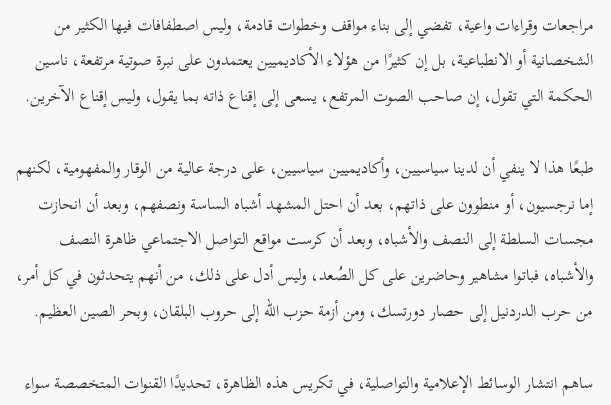مراجعات وقراءات واعية، تفضي إلى بناء مواقف وخطوات قادمة، وليس اصطفافات فيها الكثير من الشخصانية أو الانطباعية، بل إن كثيرًا من هؤلاء الأكاديميين يعتمدون على نبرة صوتية مرتفعة، ناسين الحكمة التي تقول، إن صاحب الصوت المرتفع، يسعى إلى إقناع ذاته بما يقول، وليس إقناع الآخرين.

طبعًا هذا لا ينفي أن لدينا سياسيين، وأكاديميين سياسيين، على درجة عالية من الوقار والمفهومية، لكنهم إما نرجسيون، أو منطوون على ذاتهم، بعد أن احتل المشهد أشباه الساسة ونصفهم، وبعد أن انحازت مجسات السلطة إلى النصف والأشباه، وبعد أن كرست مواقع التواصل الاجتماعي ظاهرة النصف والأشباه، فباتوا مشاهير وحاضرين على كل الصُعد، وليس أدل على ذلك، من أنهم يتحدثون في كل أمر، من حرب الدردنيل إلى حصار دورتسك، ومن أزمة حزب الله إلى حروب البلقان، وبحر الصين العظيم.

ساهم انتشار الوسائط الإعلامية والتواصلية، في تكريس هذه الظاهرة، تحديدًا القنوات المتخصصة سواء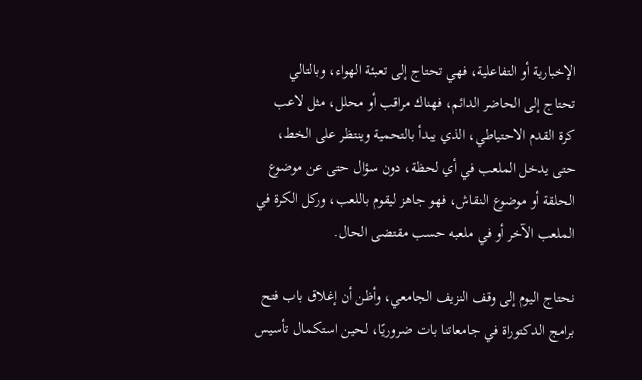الإخبارية أو التفاعلية، فهي تحتاج إلى تعبئة الهواء، وبالتالي تحتاج إلى الحاضر الدائم، فهناك مراقب أو محلل، مثل لاعب كرة القدم الاحتياطي، الذي يبدأ بالتحمية وينتظر على الخط، حتى يدخل الملعب في أي لحظة، دون سؤال حتى عن موضوع الحلقة أو موضوع النقاش، فهو جاهز ليقوم باللعب، وركل الكرة في الملعب الآخر أو في ملعبه حسب مقتضى الحال.

نحتاج اليوم إلى وقف النزيف الجامعي، وأظن أن إغلاق باب فتح برامج الدكتوراة في جامعاتنا بات ضروريًا، لحين استكمال تأسيس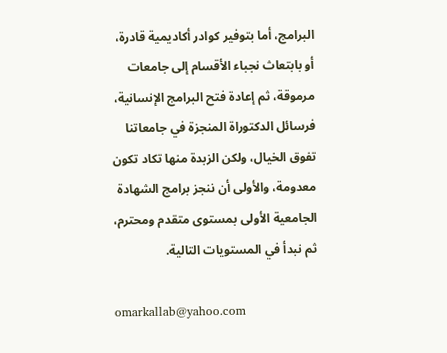البرامج، أما بتوفير كوادر أكاديمية قادرة، أو بابتعاث نجباء الأقسام إلى جامعات مرموقة، ثم إعادة فتح البرامج الإنسانية، فرسائل الدكتوراة المنجزة في جامعاتنا تفوق الخيال، ولكن الزبدة منها تكاد تكون معدومة، والأولى أن ننجز برامج الشهادة الجامعية الأولى بمستوى متقدم ومحترم، ثم نبدأ في المستويات التالية.

omarkallab@yahoo.com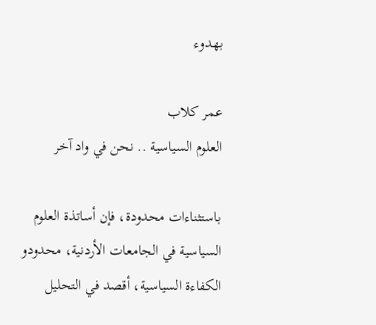بهدوء

عمر كلاب
العلوم السياسية .. نحن في واد آخر

باستثناءات محدودة، فإن أساتذة العلوم السياسية في الجامعات الأردنية، محدودو الكفاءة السياسية، أقصد في التحليل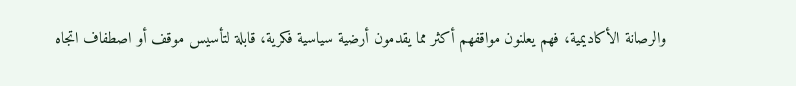والرصانة الأكاديمية، فهم يعلنون مواقفهم أكثر مما يقدمون أرضية سياسية فكرية، قابلة لتأسيس موقف أو اصطفاف اتجاه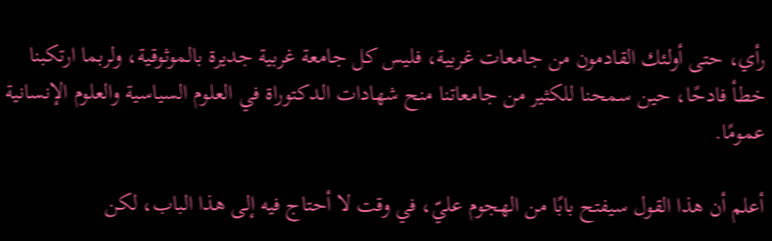رأي، حتى أولئك القادمون من جامعات غربية، فليس كل جامعة غربية جديرة بالموثوقية، ولربما ارتكبنا خطأ فادحًا، حين سمحنا للكثير من جامعاتنا منح شهادات الدكتوراة في العلوم السياسية والعلوم الإنسانية عمومًا.

أعلم أن هذا القول سيفتح بابًا من الهجوم عليّ، في وقت لا أحتاج فيه إلى هذا الباب، لكن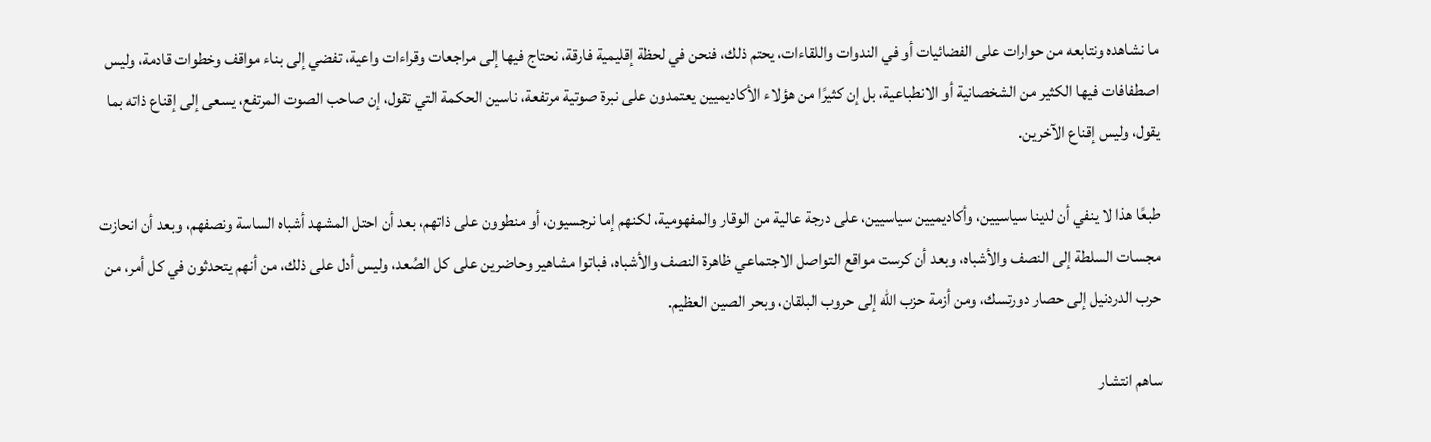ما نشاهده ونتابعه من حوارات على الفضائيات أو في الندوات واللقاءات، يحتم ذلك، فنحن في لحظة إقليمية فارقة، نحتاج فيها إلى مراجعات وقراءات واعية، تفضي إلى بناء مواقف وخطوات قادمة، وليس اصطفافات فيها الكثير من الشخصانية أو الانطباعية، بل إن كثيرًا من هؤلاء الأكاديميين يعتمدون على نبرة صوتية مرتفعة، ناسين الحكمة التي تقول، إن صاحب الصوت المرتفع، يسعى إلى إقناع ذاته بما يقول، وليس إقناع الآخرين.

طبعًا هذا لا ينفي أن لدينا سياسيين، وأكاديميين سياسيين، على درجة عالية من الوقار والمفهومية، لكنهم إما نرجسيون، أو منطوون على ذاتهم، بعد أن احتل المشهد أشباه الساسة ونصفهم، وبعد أن انحازت مجسات السلطة إلى النصف والأشباه، وبعد أن كرست مواقع التواصل الاجتماعي ظاهرة النصف والأشباه، فباتوا مشاهير وحاضرين على كل الصُعد، وليس أدل على ذلك، من أنهم يتحدثون في كل أمر، من حرب الدردنيل إلى حصار دورتسك، ومن أزمة حزب الله إلى حروب البلقان، وبحر الصين العظيم.

ساهم انتشار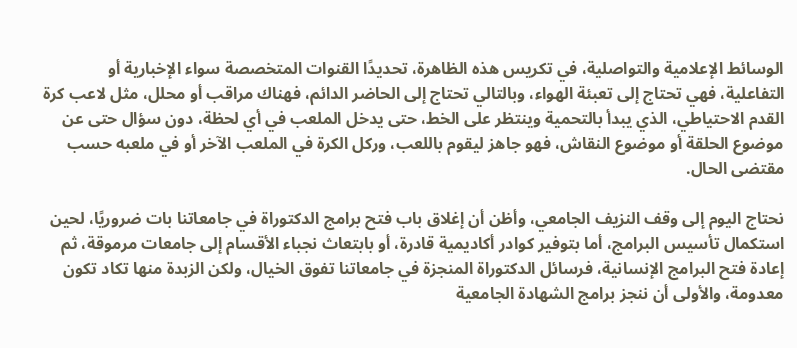الوسائط الإعلامية والتواصلية، في تكريس هذه الظاهرة، تحديدًا القنوات المتخصصة سواء الإخبارية أو التفاعلية، فهي تحتاج إلى تعبئة الهواء، وبالتالي تحتاج إلى الحاضر الدائم، فهناك مراقب أو محلل، مثل لاعب كرة القدم الاحتياطي، الذي يبدأ بالتحمية وينتظر على الخط، حتى يدخل الملعب في أي لحظة، دون سؤال حتى عن موضوع الحلقة أو موضوع النقاش، فهو جاهز ليقوم باللعب، وركل الكرة في الملعب الآخر أو في ملعبه حسب مقتضى الحال.

نحتاج اليوم إلى وقف النزيف الجامعي، وأظن أن إغلاق باب فتح برامج الدكتوراة في جامعاتنا بات ضروريًا، لحين استكمال تأسيس البرامج، أما بتوفير كوادر أكاديمية قادرة، أو بابتعاث نجباء الأقسام إلى جامعات مرموقة، ثم إعادة فتح البرامج الإنسانية، فرسائل الدكتوراة المنجزة في جامعاتنا تفوق الخيال، ولكن الزبدة منها تكاد تكون معدومة، والأولى أن ننجز برامج الشهادة الجامعية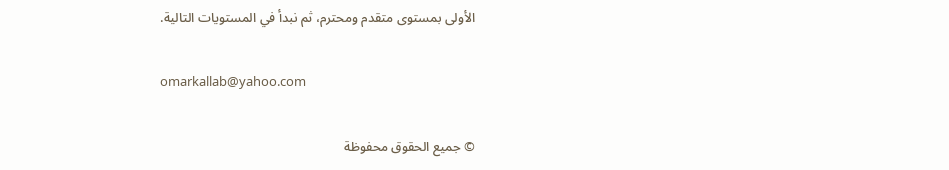الأولى بمستوى متقدم ومحترم، ثم نبدأ في المستويات التالية.

omarkallab@yahoo.com

© جميع الحقوق محفوظة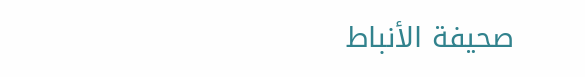صحيفة الأنباط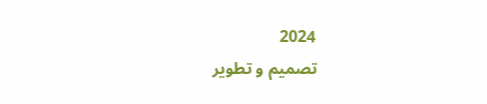2024
تصميم و تطوير